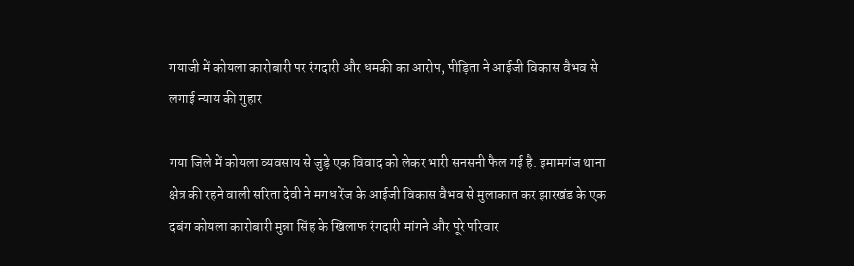गयाजी में कोयला कारोबारी पर रंगदारी और धमकी का आरोप, पीड़िता ने आईजी विकास वैभव से लगाई न्याय की गुहार

गया जिले में कोयला व्यवसाय से जुड़े एक विवाद को लेकर भारी सनसनी फैल गई है. इमामगंज थाना क्षेत्र की रहने वाली सरिता देवी ने मगध रेंज के आईजी विकास वैभव से मुलाकात कर झारखंड के एक दबंग कोयला कारोबारी मुन्ना सिंह के खिलाफ रंगदारी मांगने और पूरे परिवार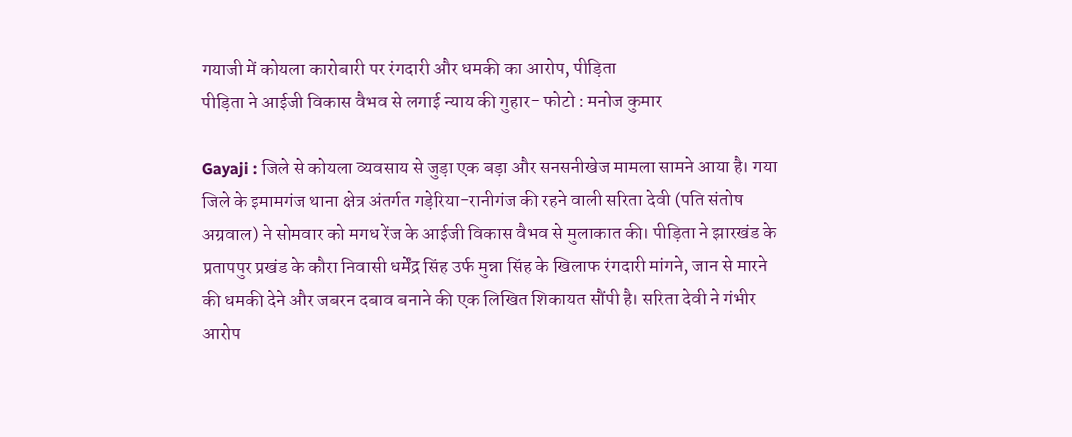गयाजी में कोयला कारोबारी पर रंगदारी और धमकी का आरोप, पीड़िता
पीड़िता ने आईजी विकास वैभव से लगाई न्याय की गुहार- फोटो : मनोज कुमार

Gayaji : जिले से कोयला व्यवसाय से जुड़ा एक बड़ा और सनसनीखेज मामला सामने आया है। गया जिले के इमामगंज थाना क्षेत्र अंतर्गत गड़ेरिया-रानीगंज की रहने वाली सरिता देवी (पति संतोष अग्रवाल) ने सोमवार को मगध रेंज के आईजी विकास वैभव से मुलाकात की। पीड़िता ने झारखंड के प्रतापपुर प्रखंड के कौरा निवासी धर्मेंद्र सिंह उर्फ मुन्ना सिंह के खिलाफ रंगदारी मांगने, जान से मारने की धमकी देने और जबरन दबाव बनाने की एक लिखित शिकायत सौंपी है। सरिता देवी ने गंभीर आरोप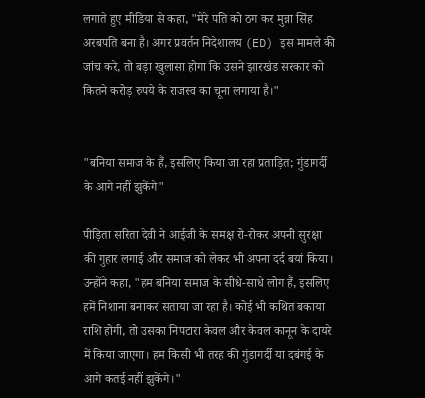लगाते हुए मीडिया से कहा, "मेरे पति को ठग कर मुन्ना सिंह अरबपति बना है। अगर प्रवर्तन निदेशालय (ED) इस मामले की जांच करे, तो बड़ा खुलासा होगा कि उसने झारखंड सरकार को कितने करोड़ रुपये के राजस्व का चूना लगाया है।"


"बनिया समाज के हैं, इसलिए किया जा रहा प्रताड़ित; गुंडागर्दी के आगे नहीं झुकेंगे"

पीड़िता सरिता देवी ने आईजी के समक्ष रो-रोकर अपनी सुरक्षा की गुहार लगाई और समाज को लेकर भी अपना दर्द बयां किया। उन्होंने कहा, "हम बनिया समाज के सीधे-साधे लोग हैं, इसलिए हमें निशाना बनाकर सताया जा रहा है। कोई भी कथित बकाया राशि होगी, तो उसका निपटारा केवल और केवल कानून के दायरे में किया जाएगा। हम किसी भी तरह की गुंडागर्दी या दबंगई के आगे कतई नहीं झुकेंगे।"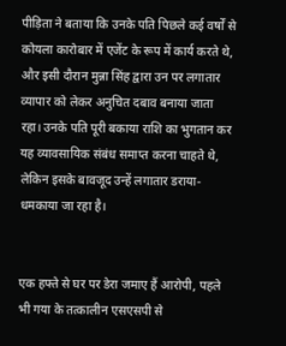पीड़िता ने बताया कि उनके पति पिछले कई वर्षों से कोयला कारोबार में एजेंट के रूप में कार्य करते थे, और इसी दौरान मुन्ना सिंह द्वारा उन पर लगातार व्यापार को लेकर अनुचित दबाव बनाया जाता रहा। उनके पति पूरी बकाया राशि का भुगतान कर यह व्यावसायिक संबंध समाप्त करना चाहते थे, लेकिन इसके बावजूद उन्हें लगातार डराया-धमकाया जा रहा है।


एक हफ्ते से घर पर डेरा जमाए हैं आरोपी, पहले भी गया के तत्कालीन एसएसपी से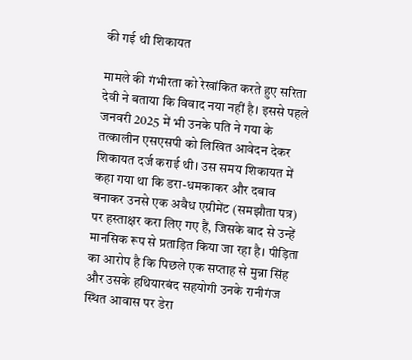की गई थी शिकायत

मामले की गंभीरता को रेखांकित करते हुए सरिता देवी ने बताया कि विवाद नया नहीं है। इससे पहले जनवरी 2025 में भी उनके पति ने गया के तत्कालीन एसएसपी को लिखित आवेदन देकर शिकायत दर्ज कराई थी। उस समय शिकायत में कहा गया था कि डरा-धमकाकर और दबाव बनाकर उनसे एक अवैध एग्रीमेंट (समझौता पत्र) पर हस्ताक्षर करा लिए गए हैं, जिसके बाद से उन्हें मानसिक रूप से प्रताड़ित किया जा रहा है। पीड़िता का आरोप है कि पिछले एक सप्ताह से मुन्ना सिंह और उसके हथियारबंद सहयोगी उनके रानीगंज स्थित आवास पर डेरा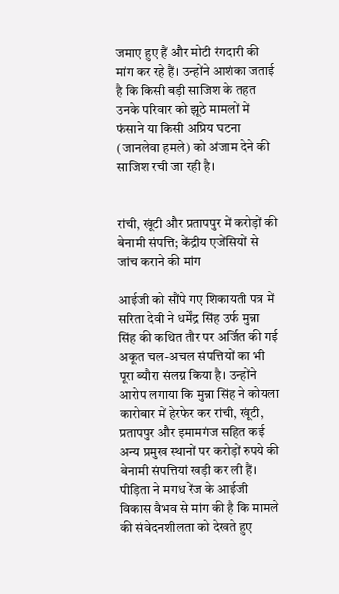जमाए हुए हैं और मोटी रंगदारी की मांग कर रहे हैं। उन्होंने आशंका जताई है कि किसी बड़ी साजिश के तहत उनके परिवार को झूठे मामलों में फंसाने या किसी अप्रिय घटना (जानलेवा हमले) को अंजाम देने की साजिश रची जा रही है।


रांची, खूंटी और प्रतापपुर में करोड़ों की बेनामी संपत्ति; केंद्रीय एजेंसियों से जांच कराने की मांग

आईजी को सौंपे गए शिकायती पत्र में सरिता देवी ने धर्मेंद्र सिंह उर्फ मुन्ना सिंह की कथित तौर पर अर्जित की गई अकूत चल-अचल संपत्तियों का भी पूरा ब्यौरा संलग्न किया है। उन्होंने आरोप लगाया कि मुन्ना सिंह ने कोयला कारोबार में हेरफेर कर रांची, खूंटी, प्रतापपुर और इमामगंज सहित कई अन्य प्रमुख स्थानों पर करोड़ों रुपये की बेनामी संपत्तियां खड़ी कर ली हैं। पीड़िता ने मगध रेंज के आईजी विकास वैभव से मांग की है कि मामले की संवेदनशीलता को देखते हुए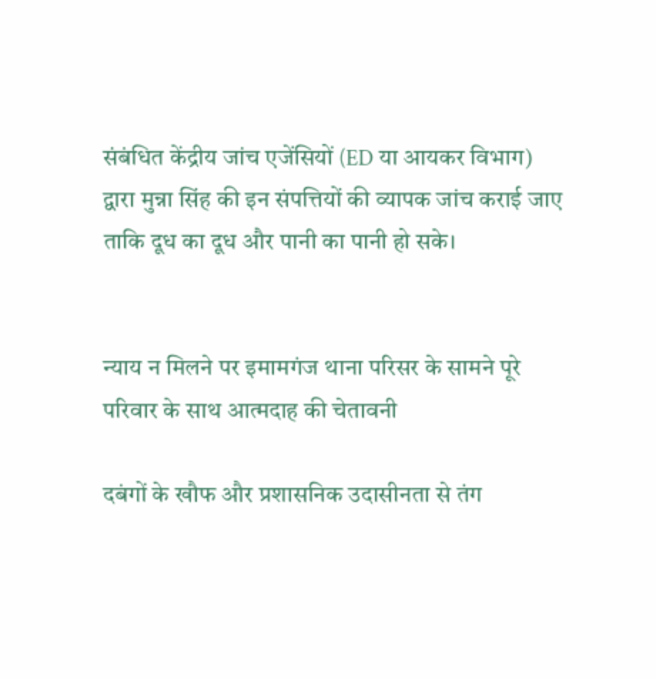संबंधित केंद्रीय जांच एजेंसियों (ED या आयकर विभाग) द्वारा मुन्ना सिंह की इन संपत्तियों की व्यापक जांच कराई जाए ताकि दूध का दूध और पानी का पानी हो सके।


न्याय न मिलने पर इमामगंज थाना परिसर के सामने पूरे परिवार के साथ आत्मदाह की चेतावनी

दबंगों के खौफ और प्रशासनिक उदासीनता से तंग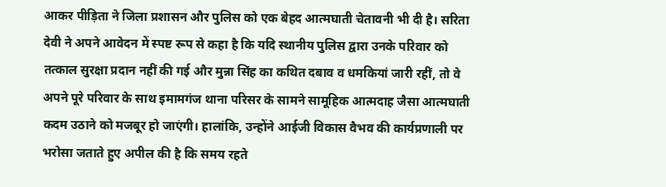आकर पीड़िता ने जिला प्रशासन और पुलिस को एक बेहद आत्मघाती चेतावनी भी दी है। सरिता देवी ने अपने आवेदन में स्पष्ट रूप से कहा है कि यदि स्थानीय पुलिस द्वारा उनके परिवार को तत्काल सुरक्षा प्रदान नहीं की गई और मुन्ना सिंह का कथित दबाव व धमकियां जारी रहीं, तो वे अपने पूरे परिवार के साथ इमामगंज थाना परिसर के सामने सामूहिक आत्मदाह जैसा आत्मघाती कदम उठाने को मजबूर हो जाएंगी। हालांकि, उन्होंने आईजी विकास वैभव की कार्यप्रणाली पर भरोसा जताते हुए अपील की है कि समय रहते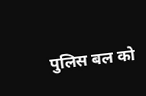पुलिस बल को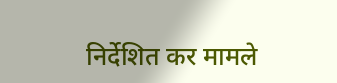निर्देशित कर मामले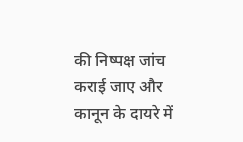की निष्पक्ष जांच कराई जाए और कानून के दायरे में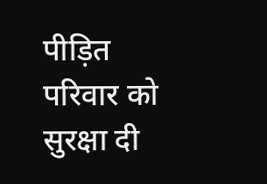पीड़ित परिवार को सुरक्षा दी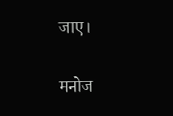जाए।

मनोज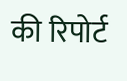की रिपोर्ट